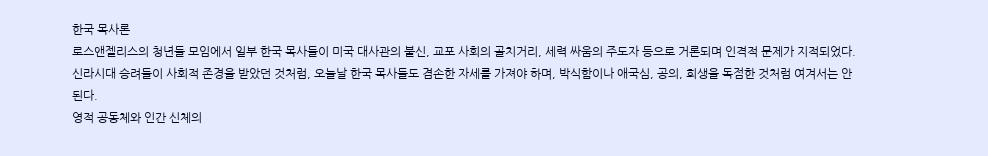한국 목사론
로스앤젤리스의 청년들 모임에서 일부 한국 목사들이 미국 대사관의 불신, 교포 사회의 골치거리, 세력 싸움의 주도자 등으로 거론되며 인격적 문제가 지적되었다. 신라시대 승려들이 사회적 존경을 받았던 것처럼, 오늘날 한국 목사들도 겸손한 자세를 가져야 하며, 박식함이나 애국심, 공의, 희생을 독점한 것처럼 여겨서는 안 된다.
영적 공동체와 인간 신체의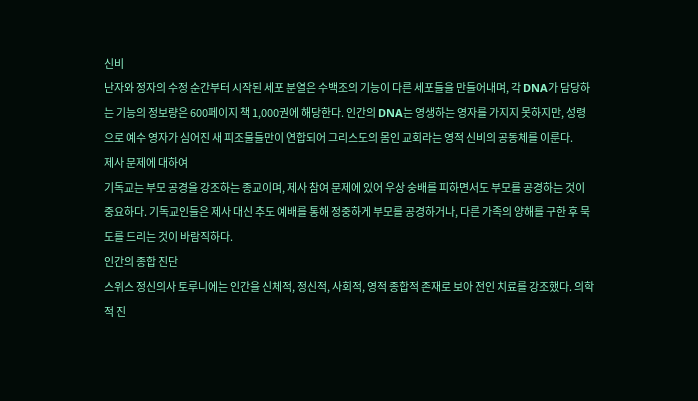신비
난자와 정자의 수정 순간부터 시작된 세포 분열은 수백조의 기능이 다른 세포들을 만들어내며, 각 DNA가 담당하는 기능의 정보량은 600페이지 책 1,000권에 해당한다. 인간의 DNA는 영생하는 영자를 가지지 못하지만, 성령으로 예수 영자가 심어진 새 피조물들만이 연합되어 그리스도의 몸인 교회라는 영적 신비의 공동체를 이룬다.
제사 문제에 대하여
기독교는 부모 공경을 강조하는 종교이며, 제사 참여 문제에 있어 우상 숭배를 피하면서도 부모를 공경하는 것이 중요하다. 기독교인들은 제사 대신 추도 예배를 통해 정중하게 부모를 공경하거나, 다른 가족의 양해를 구한 후 묵도를 드리는 것이 바람직하다.
인간의 종합 진단
스위스 정신의사 토루니에는 인간을 신체적, 정신적, 사회적, 영적 종합적 존재로 보아 전인 치료를 강조했다. 의학적 진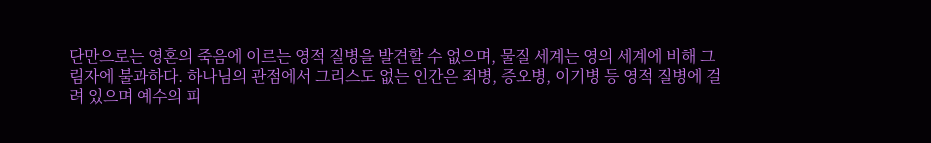단만으로는 영혼의 죽음에 이르는 영적 질병을 발견할 수 없으며, 물질 세계는 영의 세계에 비해 그림자에 불과하다. 하나님의 관점에서 그리스도 없는 인간은 죄병, 증오병, 이기병 등 영적 질병에 걸려 있으며 예수의 피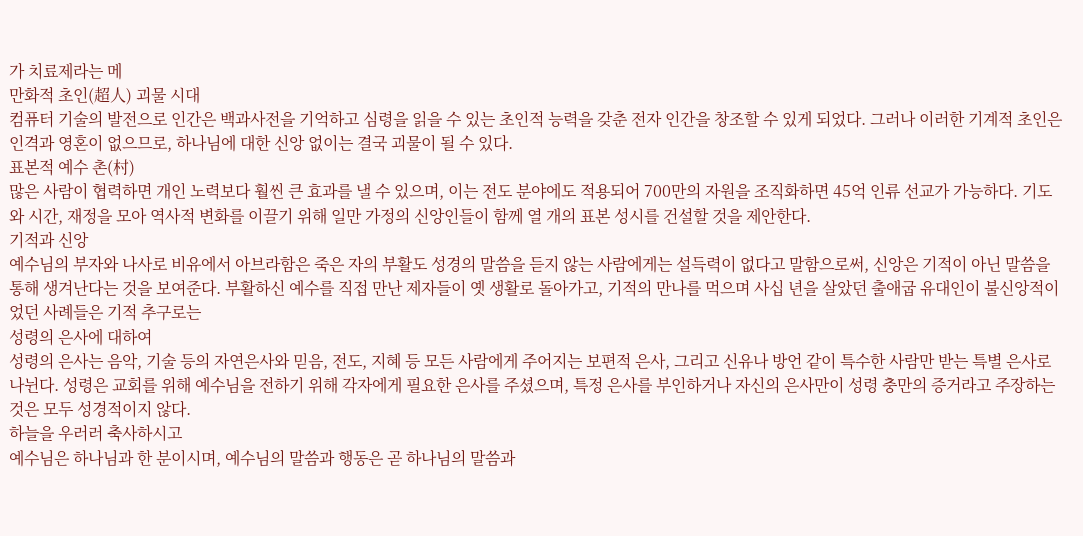가 치료제라는 메
만화적 초인(超人) 괴물 시대
컴퓨터 기술의 발전으로 인간은 백과사전을 기억하고 심령을 읽을 수 있는 초인적 능력을 갖춘 전자 인간을 창조할 수 있게 되었다. 그러나 이러한 기계적 초인은 인격과 영혼이 없으므로, 하나님에 대한 신앙 없이는 결국 괴물이 될 수 있다.
표본적 예수 촌(村)
많은 사람이 협력하면 개인 노력보다 훨씬 큰 효과를 낼 수 있으며, 이는 전도 분야에도 적용되어 700만의 자원을 조직화하면 45억 인류 선교가 가능하다. 기도와 시간, 재정을 모아 역사적 변화를 이끌기 위해 일만 가정의 신앙인들이 함께 열 개의 표본 성시를 건설할 것을 제안한다.
기적과 신앙
예수님의 부자와 나사로 비유에서 아브라함은 죽은 자의 부활도 성경의 말씀을 듣지 않는 사람에게는 설득력이 없다고 말함으로써, 신앙은 기적이 아닌 말씀을 통해 생겨난다는 것을 보여준다. 부활하신 예수를 직접 만난 제자들이 옛 생활로 돌아가고, 기적의 만나를 먹으며 사십 년을 살았던 출애굽 유대인이 불신앙적이었던 사례들은 기적 추구로는
성령의 은사에 대하여
성령의 은사는 음악, 기술 등의 자연은사와 믿음, 전도, 지혜 등 모든 사람에게 주어지는 보편적 은사, 그리고 신유나 방언 같이 특수한 사람만 받는 특별 은사로 나뉜다. 성령은 교회를 위해 예수님을 전하기 위해 각자에게 필요한 은사를 주셨으며, 특정 은사를 부인하거나 자신의 은사만이 성령 충만의 증거라고 주장하는 것은 모두 성경적이지 않다.
하늘을 우러러 축사하시고
예수님은 하나님과 한 분이시며, 예수님의 말씀과 행동은 곧 하나님의 말씀과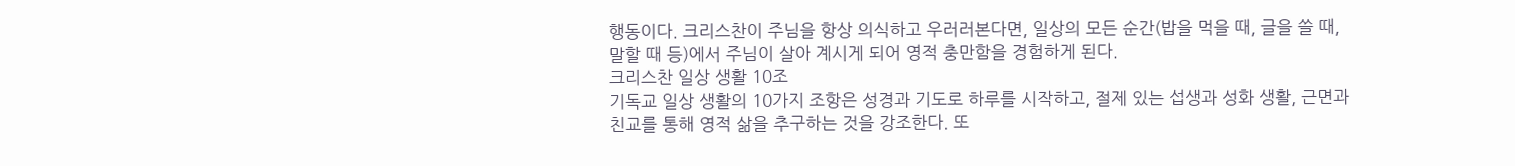행동이다. 크리스찬이 주님을 항상 의식하고 우러러본다면, 일상의 모든 순간(밥을 먹을 때, 글을 쓸 때, 말할 때 등)에서 주님이 살아 계시게 되어 영적 충만함을 경험하게 된다.
크리스찬 일상 생활 10조
기독교 일상 생활의 10가지 조항은 성경과 기도로 하루를 시작하고, 절제 있는 섭생과 성화 생활, 근면과 친교를 통해 영적 삶을 추구하는 것을 강조한다. 또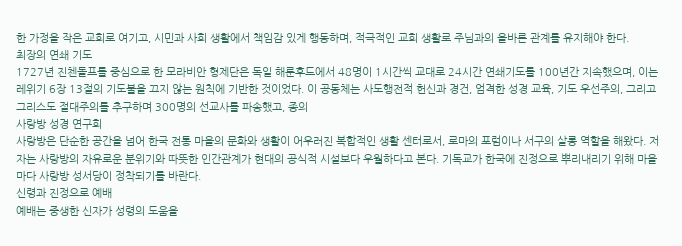한 가정을 작은 교회로 여기고, 시민과 사회 생활에서 책임감 있게 행동하며, 적극적인 교회 생활로 주님과의 올바른 관계를 유지해야 한다.
최장의 연쇄 기도
1727년 진첸돌프를 중심으로 한 모라비안 형제단은 독일 해룬후드에서 48명이 1시간씩 교대로 24시간 연쇄기도를 100년간 지속했으며, 이는 레위기 6장 13절의 기도불을 끄지 않는 원칙에 기반한 것이었다. 이 공동체는 사도행전적 헌신과 경건, 엄격한 성경 교육, 기도 우선주의, 그리고 그리스도 절대주의를 추구하며 300명의 선교사를 파송했고, 종의
사랑방 성경 연구회
사랑방은 단순한 공간을 넘어 한국 전통 마을의 문화와 생활이 어우러진 복합적인 생활 센터로서, 로마의 포럼이나 서구의 살롱 역할을 해왔다. 저자는 사랑방의 자유로운 분위기와 따뜻한 인간관계가 현대의 공식적 시설보다 우월하다고 본다. 기독교가 한국에 진정으로 뿌리내리기 위해 마을마다 사랑방 성서당이 정착되기를 바란다.
신령과 진정으로 예배
예배는 중생한 신자가 성령의 도움을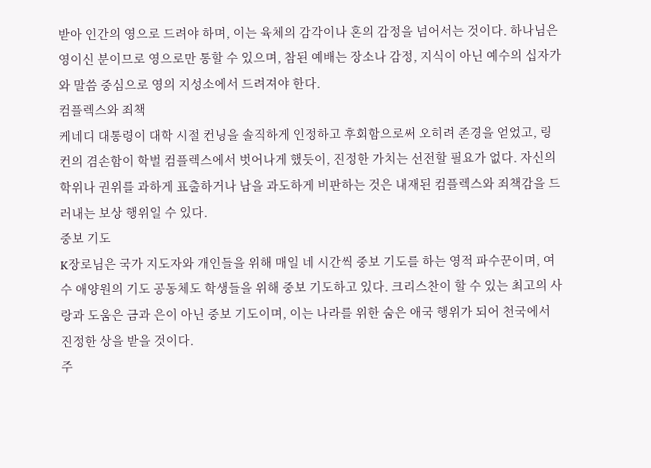받아 인간의 영으로 드려야 하며, 이는 육체의 감각이나 혼의 감정을 넘어서는 것이다. 하나님은 영이신 분이므로 영으로만 통할 수 있으며, 참된 예배는 장소나 감정, 지식이 아닌 예수의 십자가와 말씀 중심으로 영의 지성소에서 드려져야 한다.
컴플렉스와 죄책
케네디 대통령이 대학 시절 컨닝을 솔직하게 인정하고 후회함으로써 오히려 존경을 얻었고, 링컨의 겸손함이 학벌 컴플렉스에서 벗어나게 했듯이, 진정한 가치는 선전할 필요가 없다. 자신의 학위나 권위를 과하게 표출하거나 남을 과도하게 비판하는 것은 내재된 컴플렉스와 죄책감을 드러내는 보상 행위일 수 있다.
중보 기도
K장로님은 국가 지도자와 개인들을 위해 매일 네 시간씩 중보 기도를 하는 영적 파수꾼이며, 여수 애양원의 기도 공동체도 학생들을 위해 중보 기도하고 있다. 크리스찬이 할 수 있는 최고의 사랑과 도움은 금과 은이 아닌 중보 기도이며, 이는 나라를 위한 숨은 애국 행위가 되어 천국에서 진정한 상을 받을 것이다.
주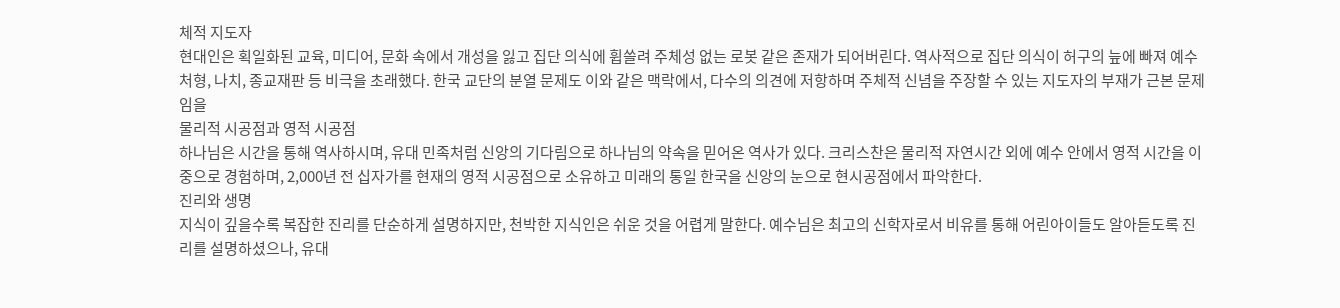체적 지도자
현대인은 획일화된 교육, 미디어, 문화 속에서 개성을 잃고 집단 의식에 휩쓸려 주체성 없는 로봇 같은 존재가 되어버린다. 역사적으로 집단 의식이 허구의 늪에 빠져 예수 처형, 나치, 종교재판 등 비극을 초래했다. 한국 교단의 분열 문제도 이와 같은 맥락에서, 다수의 의견에 저항하며 주체적 신념을 주장할 수 있는 지도자의 부재가 근본 문제임을
물리적 시공점과 영적 시공점
하나님은 시간을 통해 역사하시며, 유대 민족처럼 신앙의 기다림으로 하나님의 약속을 믿어온 역사가 있다. 크리스찬은 물리적 자연시간 외에 예수 안에서 영적 시간을 이중으로 경험하며, 2,000년 전 십자가를 현재의 영적 시공점으로 소유하고 미래의 통일 한국을 신앙의 눈으로 현시공점에서 파악한다.
진리와 생명
지식이 깊을수록 복잡한 진리를 단순하게 설명하지만, 천박한 지식인은 쉬운 것을 어렵게 말한다. 예수님은 최고의 신학자로서 비유를 통해 어린아이들도 알아듣도록 진리를 설명하셨으나, 유대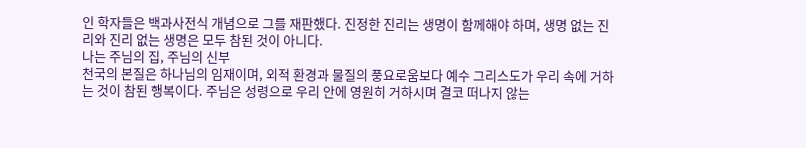인 학자들은 백과사전식 개념으로 그를 재판했다. 진정한 진리는 생명이 함께해야 하며, 생명 없는 진리와 진리 없는 생명은 모두 참된 것이 아니다.
나는 주님의 집, 주님의 신부
천국의 본질은 하나님의 임재이며, 외적 환경과 물질의 풍요로움보다 예수 그리스도가 우리 속에 거하는 것이 참된 행복이다. 주님은 성령으로 우리 안에 영원히 거하시며 결코 떠나지 않는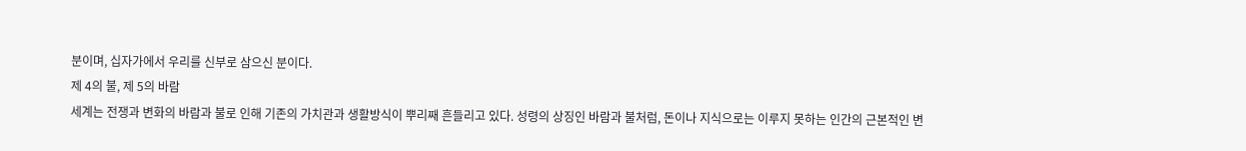분이며, 십자가에서 우리를 신부로 삼으신 분이다.
제 4의 불, 제 5의 바람
세계는 전쟁과 변화의 바람과 불로 인해 기존의 가치관과 생활방식이 뿌리째 흔들리고 있다. 성령의 상징인 바람과 불처럼, 돈이나 지식으로는 이루지 못하는 인간의 근본적인 변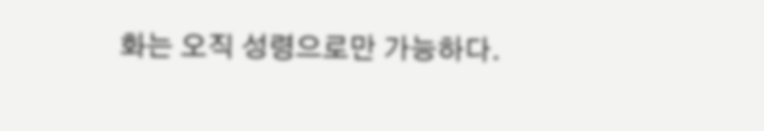화는 오직 성령으로만 가능하다.